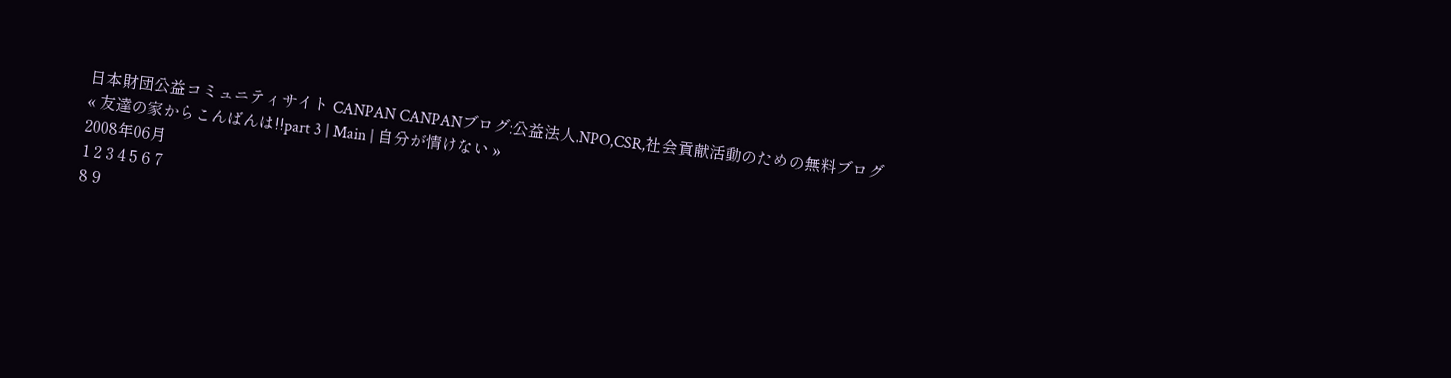日本財団公益コミュニティサイト CANPAN CANPANブログ:公益法人,NPO,CSR,社会貢献活動のための無料ブログ
« 友達の家からこんばんは!!part 3 | Main | 自分が情けない »
2008年06月
1 2 3 4 5 6 7
8 9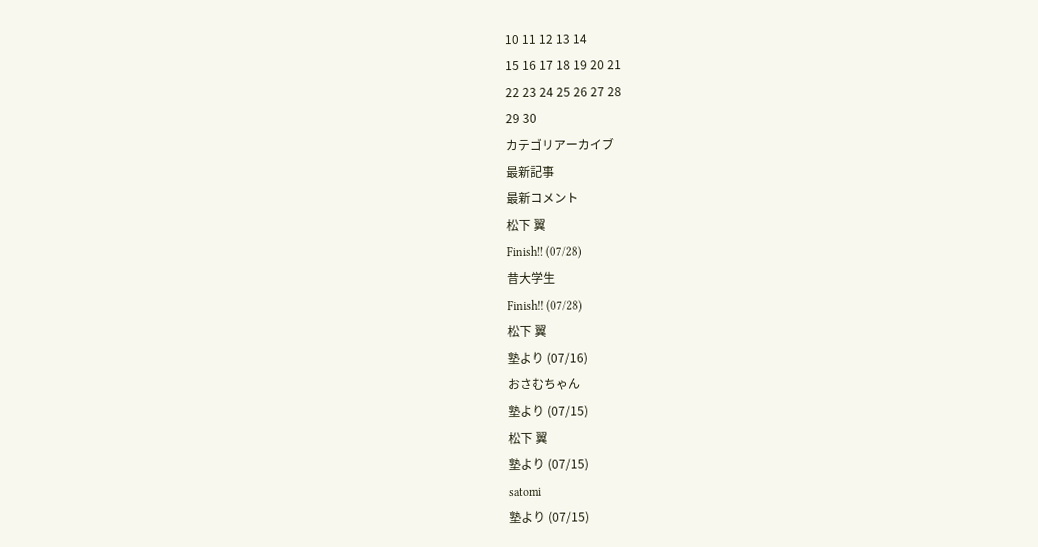10 11 12 13 14
15 16 17 18 19 20 21
22 23 24 25 26 27 28
29 30
カテゴリアーカイブ
最新記事
最新コメント
松下 翼
Finish!! (07/28)
昔大学生
Finish!! (07/28)
松下 翼
塾より (07/16)
おさむちゃん
塾より (07/15)
松下 翼
塾より (07/15)
satomi
塾より (07/15)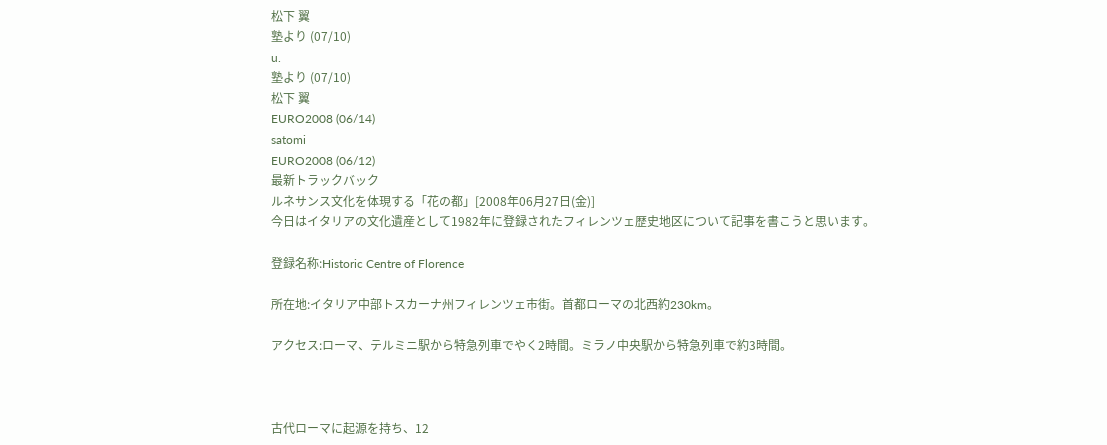松下 翼
塾より (07/10)
u.
塾より (07/10)
松下 翼
EURO2008 (06/14)
satomi
EURO2008 (06/12)
最新トラックバック
ルネサンス文化を体現する「花の都」[2008年06月27日(金)]
今日はイタリアの文化遺産として1982年に登録されたフィレンツェ歴史地区について記事を書こうと思います。

登録名称:Historic Centre of Florence

所在地:イタリア中部トスカーナ州フィレンツェ市街。首都ローマの北西約230km。

アクセス:ローマ、テルミニ駅から特急列車でやく2時間。ミラノ中央駅から特急列車で約3時間。



古代ローマに起源を持ち、12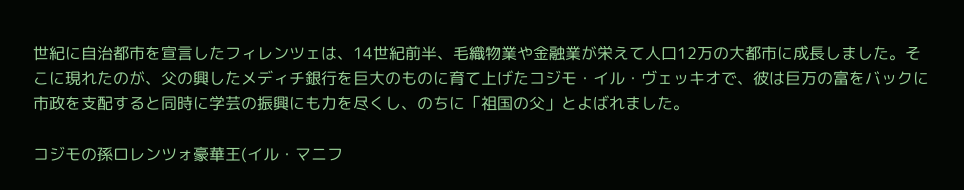世紀に自治都市を宣言したフィレンツェは、14世紀前半、毛織物業や金融業が栄えて人口12万の大都市に成長しました。そこに現れたのが、父の興したメディチ銀行を巨大のものに育て上げたコジモ・イル・ヴェッキオで、彼は巨万の富をバックに市政を支配すると同時に学芸の振興にも力を尽くし、のちに「祖国の父」とよばれました。

コジモの孫ロレンツォ豪華王(イル・マニフ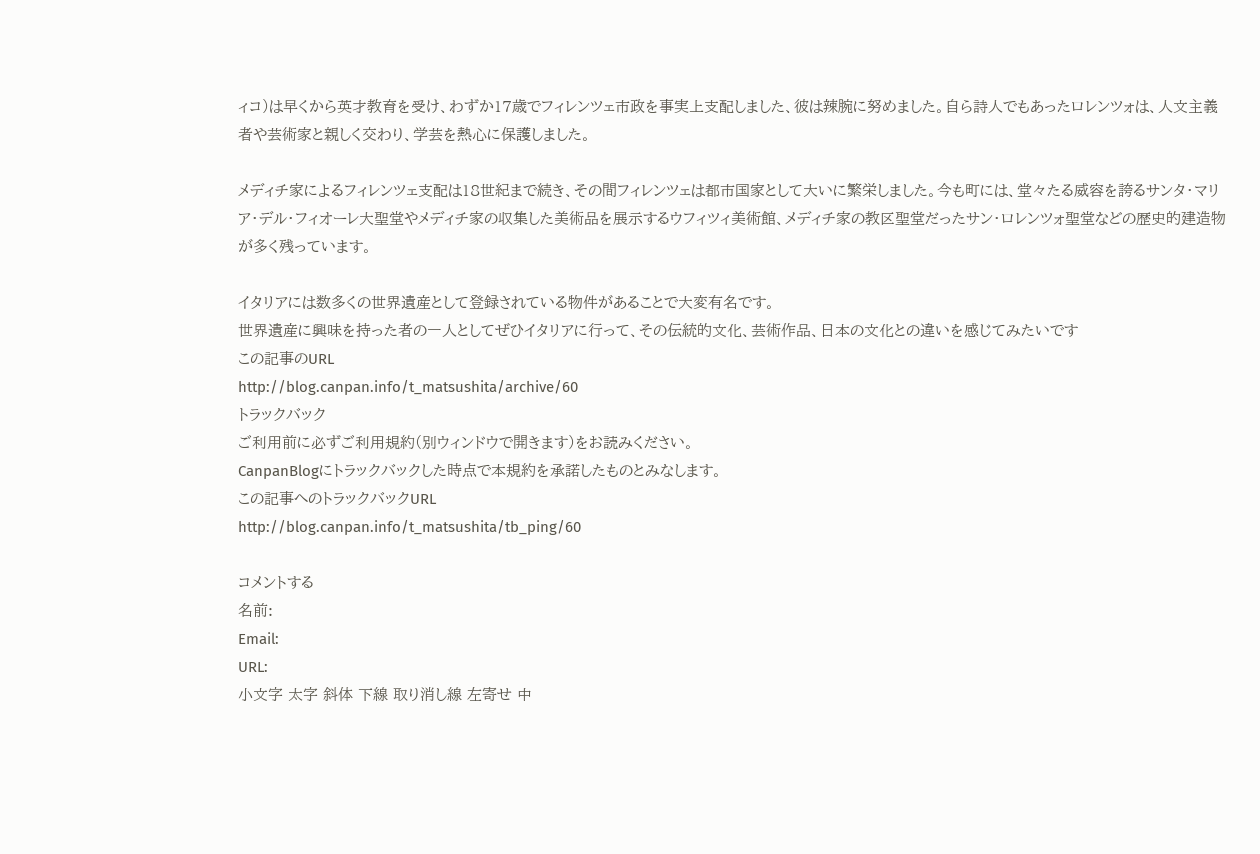ィコ)は早くから英才教育を受け、わずか17歳でフィレンツェ市政を事実上支配しました、彼は辣腕に努めました。自ら詩人でもあったロレンツォは、人文主義者や芸術家と親しく交わり、学芸を熱心に保護しました。

メディチ家によるフィレンツェ支配は18世紀まで続き、その間フィレンツェは都市国家として大いに繁栄しました。今も町には、堂々たる威容を誇るサンタ・マリア・デル・フィオーレ大聖堂やメディチ家の収集した美術品を展示するウフィツィ美術館、メディチ家の教区聖堂だったサン・ロレンツォ聖堂などの歴史的建造物が多く残っています。

イタリアには数多くの世界遺産として登録されている物件があることで大変有名です。
世界遺産に興味を持った者の一人としてぜひイタリアに行って、その伝統的文化、芸術作品、日本の文化との違いを感じてみたいです
この記事のURL
http://blog.canpan.info/t_matsushita/archive/60
トラックバック
ご利用前に必ずご利用規約(別ウィンドウで開きます)をお読みください。
CanpanBlogにトラックバックした時点で本規約を承諾したものとみなします。
この記事へのトラックバックURL
http://blog.canpan.info/t_matsushita/tb_ping/60

コメントする
名前:
Email:
URL:
小文字 太字 斜体 下線 取り消し線 左寄せ 中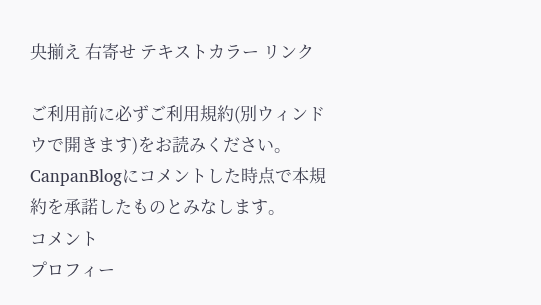央揃え 右寄せ テキストカラー リンク

ご利用前に必ずご利用規約(別ウィンドウで開きます)をお読みください。
CanpanBlogにコメントした時点で本規約を承諾したものとみなします。
コメント
プロフィー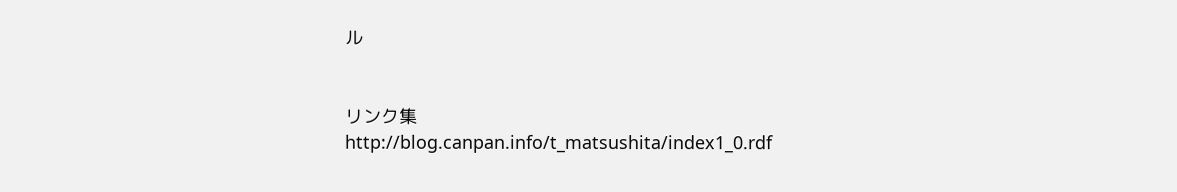ル


リンク集
http://blog.canpan.info/t_matsushita/index1_0.rdf